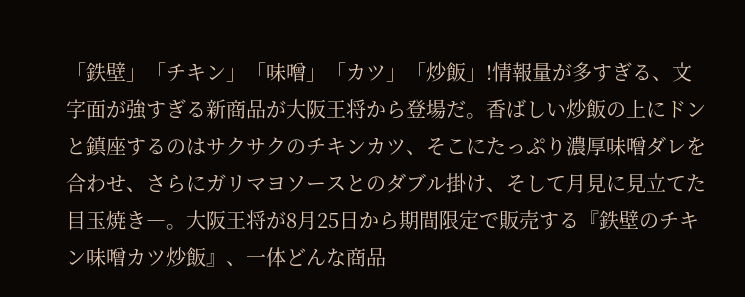「鉄壁」「チキン」「味噌」「カツ」「炒飯」!情報量が多すぎる、文字面が強すぎる新商品が大阪王将から登場だ。香ばしい炒飯の上にドンと鎮座するのはサクサクのチキンカツ、そこにたっぷり濃厚味噌ダレを合わせ、さらにガリマヨソースとのダブル掛け、そして月見に見立てた目玉焼き―。大阪王将が8月25日から期間限定で販売する『鉄壁のチキン味噌カツ炒飯』、一体どんな商品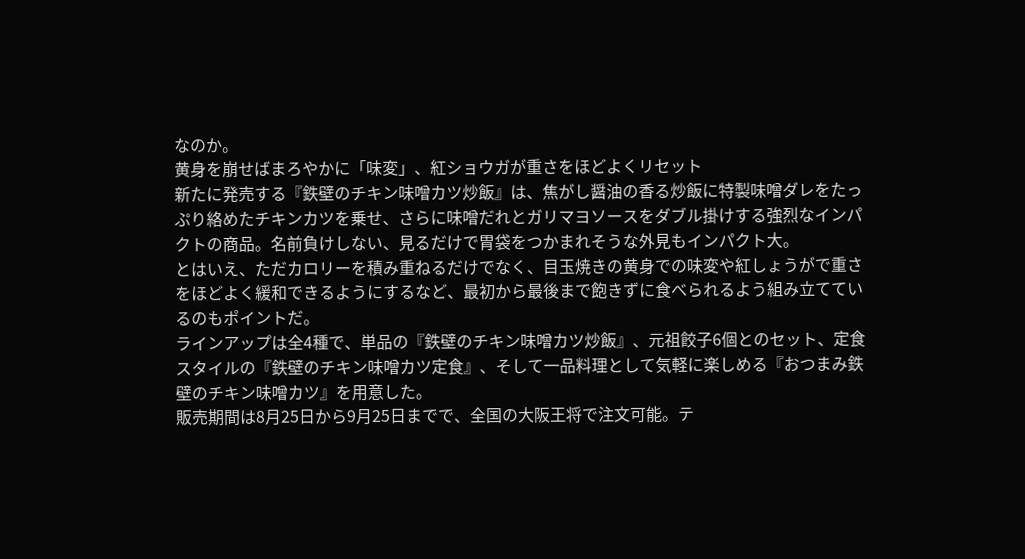なのか。
黄身を崩せばまろやかに「味変」、紅ショウガが重さをほどよくリセット
新たに発売する『鉄壁のチキン味噌カツ炒飯』は、焦がし醤油の香る炒飯に特製味噌ダレをたっぷり絡めたチキンカツを乗せ、さらに味噌だれとガリマヨソースをダブル掛けする強烈なインパクトの商品。名前負けしない、見るだけで胃袋をつかまれそうな外見もインパクト大。
とはいえ、ただカロリーを積み重ねるだけでなく、目玉焼きの黄身での味変や紅しょうがで重さをほどよく緩和できるようにするなど、最初から最後まで飽きずに食べられるよう組み立てているのもポイントだ。
ラインアップは全4種で、単品の『鉄壁のチキン味噌カツ炒飯』、元祖餃子6個とのセット、定食スタイルの『鉄壁のチキン味噌カツ定食』、そして一品料理として気軽に楽しめる『おつまみ鉄壁のチキン味噌カツ』を用意した。
販売期間は8月25日から9月25日までで、全国の大阪王将で注文可能。テ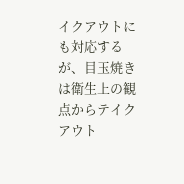イクアウトにも対応するが、目玉焼きは衛生上の観点からテイクアウト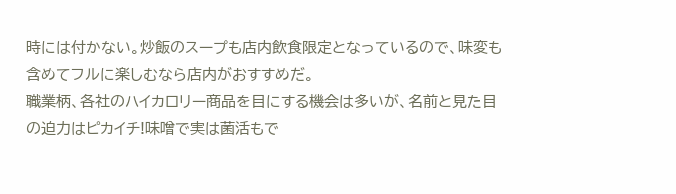時には付かない。炒飯のスープも店内飲食限定となっているので、味変も含めてフルに楽しむなら店内がおすすめだ。
職業柄、各社のハイカロリー商品を目にする機会は多いが、名前と見た目の迫力はピカイチ!味噌で実は菌活もで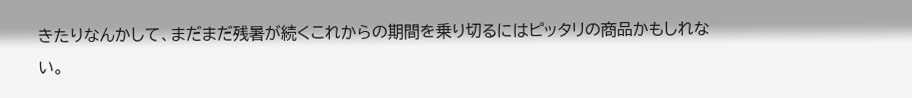きたりなんかして、まだまだ残暑が続くこれからの期間を乗り切るにはピッタリの商品かもしれない。